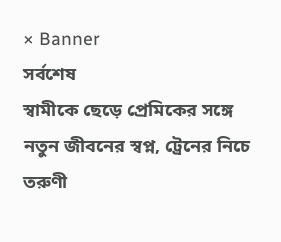× Banner
সর্বশেষ
স্বামীকে ছেড়ে প্রেমিকের সঙ্গে নতুন জীবনের স্বপ্ন, ট্রেনের নিচে তরুণী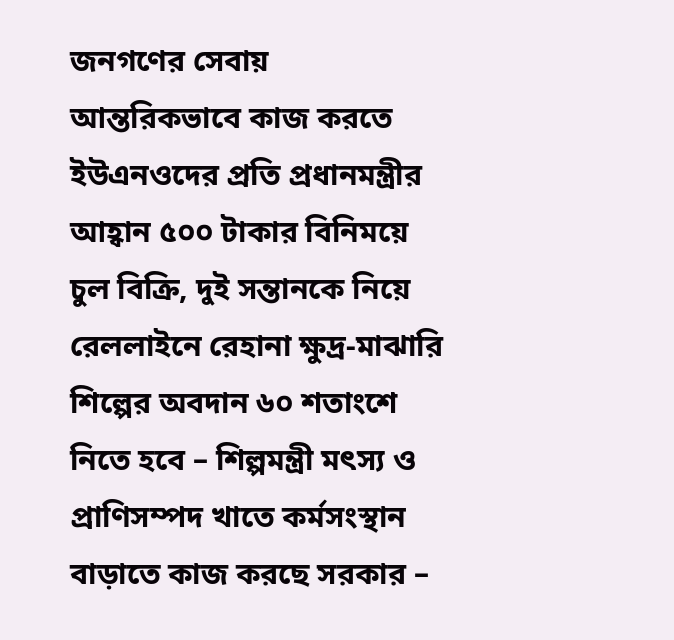জনগণের সেবায় আন্তরিকভাবে কাজ করতে ইউএনওদের প্রতি প্রধানমন্ত্রীর আহ্বান ৫০০ টাকার বিনিময়ে চুল বিক্রি, দুই সন্তানকে নিয়ে রেললাইনে রেহানা ক্ষুদ্র-মাঝারি শিল্পের অবদান ৬০ শতাংশে নিতে হবে – শিল্পমন্ত্রী মৎস্য ও প্রাণিসম্পদ খাতে কর্মসংস্থান বাড়াতে কাজ করছে সরকার –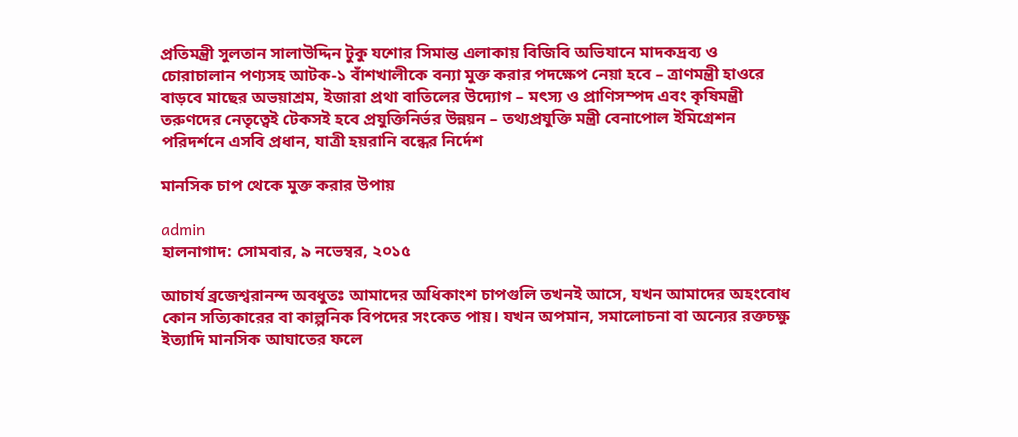প্রতিমন্ত্রী সুলতান সালাউদ্দিন টুকু যশোর সিমান্ত এলাকায় বিজিবি অভিযানে মাদকদ্রব্য ও চোরাচালান পণ্যসহ আটক-১ বাঁশখালীকে বন্যা মুক্ত করার পদক্ষেপ নেয়া হবে – ত্রাণমন্ত্রী হাওরে বাড়বে মাছের অভয়াশ্রম, ইজারা প্রথা বাতিলের উদ্যোগ – মৎস্য ও প্রাণিসম্পদ এবং কৃষিমন্ত্রী তরুণদের নেতৃত্বেই টেকসই হবে প্রযুক্তিনির্ভর উন্নয়ন – তথ্যপ্রযুক্তি মন্ত্রী বেনাপোল ইমিগ্রেশন পরিদর্শনে এসবি প্রধান, যাত্রী হয়রানি বন্ধের নির্দেশ

মানসিক চাপ থেকে মুক্ত করার উপায়

admin
হালনাগাদ: সোমবার, ৯ নভেম্বর, ২০১৫

আচার্য ব্রজেশ্বরানন্দ অবধুতঃ আমাদের অধিকাংশ চাপগুলি তখনই আসে, যখন আমাদের অহংবোধ কোন সত্যিকারের বা কাল্পনিক বিপদের সংকেত পায়। যখন অপমান, সমালোচনা বা অন্যের রক্তচক্ষু ইত্যাদি মানসিক আঘাতের ফলে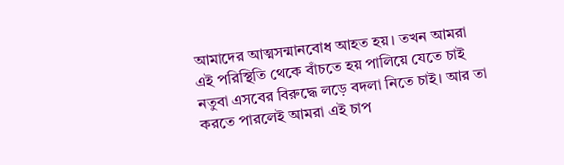আমাদের আত্মসন্মানবোধ আহত হয়। তখন আমরা এই পরিস্থিতি থেকে বাঁচতে হয় পালিয়ে যেতে চাই নতুবা এসবের বিরুদ্ধে লড়ে বদলা নিতে চাই। আর তা করতে পারলেই আমরা এই চাপ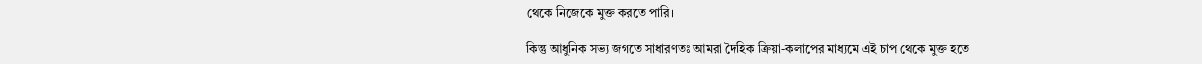থেকে নিজেকে মুক্ত করতে পারি।

কিন্তু আধুনিক সভ্য জগতে সাধারণতঃ আমরা দৈহিক ক্রিয়া-কলাপের মাধ্যমে এই চাপ থেকে মুক্ত হতে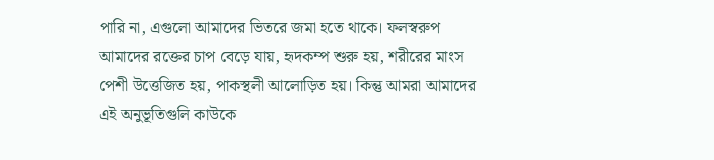পারি না, এগুলো আমাদের ভিতরে জমা হতে থাকে। ফলস্বরুপ আমাদের রক্তের চাপ বেড়ে যায়, হৃদকম্প শুরু হয়, শরীরের মাংস পেশী উত্তেজিত হয়, পাকস্থলী আলোড়িত হয়। কিন্তু আমরা আমাদের এই অনুভূতিগুলি কাউকে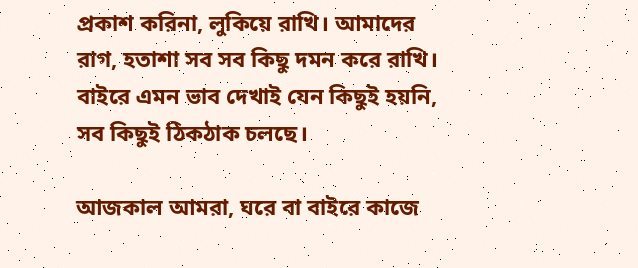প্রকাশ করিনা, লুকিয়ে রাখি। আমাদের রাগ, হতাশা সব সব কিছু দমন করে রাখি। বাইরে এমন ভাব দেখাই যেন কিছুই হয়নি, সব কিছুই ঠিকঠাক চলছে।

আজকাল আমরা, ঘরে বা বাইরে কাজে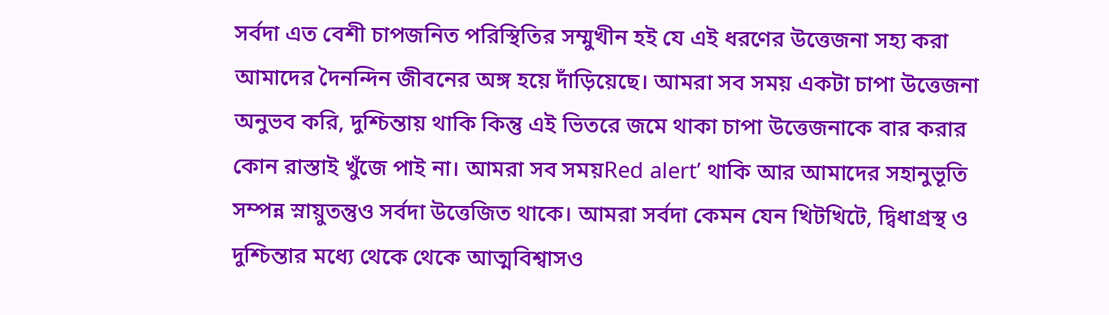সর্বদা এত বেশী চাপজনিত পরিস্থিতির সম্মুখীন হই যে এই ধরণের উত্তেজনা সহ্য করা আমাদের দৈনন্দিন জীবনের অঙ্গ হয়ে দাঁড়িয়েছে। আমরা সব সময় একটা চাপা উত্তেজনা অনুভব করি, দুশ্চিন্তায় থাকি কিন্তু এই ভিতরে জমে থাকা চাপা উত্তেজনাকে বার করার কোন রাস্তাই খুঁজে পাই না। আমরা সব সময়Red alert’ থাকি আর আমাদের সহানুভূতি সম্পন্ন স্নায়ুতন্তুও সর্বদা উত্তেজিত থাকে। আমরা সর্বদা কেমন যেন খিটখিটে, দ্বিধাগ্রস্থ ও দুশ্চিন্তার মধ্যে থেকে থেকে আত্মবিশ্বাসও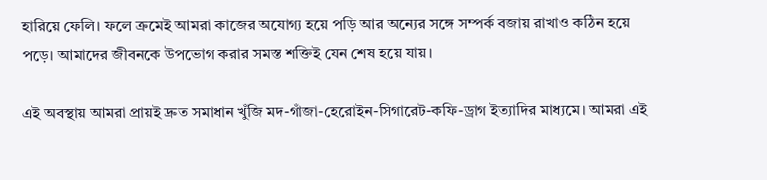হারিয়ে ফেলি। ফলে ক্রমেই আমরা কাজের অযোগ্য হয়ে পড়ি আর অন্যের সঙ্গে সম্পর্ক বজায় রাখাও কঠিন হয়ে পড়ে। আমাদের জীবনকে উপভোগ করার সমস্ত শক্তিই যেন শেষ হয়ে যায়।

এই অবস্থায় আমরা প্রায়ই দ্রুত সমাধান খুঁজি মদ-গাঁজা-হেরোইন-সিগারেট-কফি-ড্রাগ ইত্যাদির মাধ্যমে। আমরা এই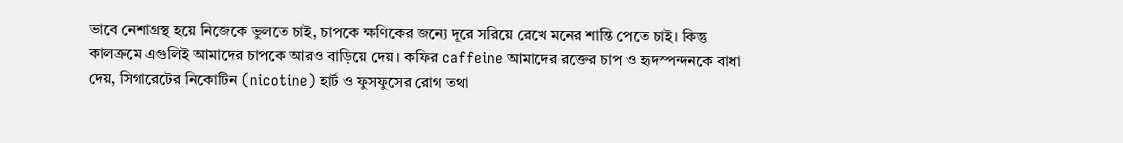ভাবে নেশাগ্রস্থ হয়ে নিজেকে ভুলতে চাই, চাপকে ক্ষণিকের জন্যে দূরে সরিয়ে রেখে মনের শান্তি পেতে চাই। কিন্তু কালক্রমে এগুলিই আমাদের চাপকে আরও বাড়িয়ে দেয়। কফির caffeine আমাদের রক্তের চাপ ও হৃদস্পন্দনকে বাধা দেয়, সিগারেটের নিকোটিন (nicotine) হার্ট ও ফুসফুসের রোগ তথা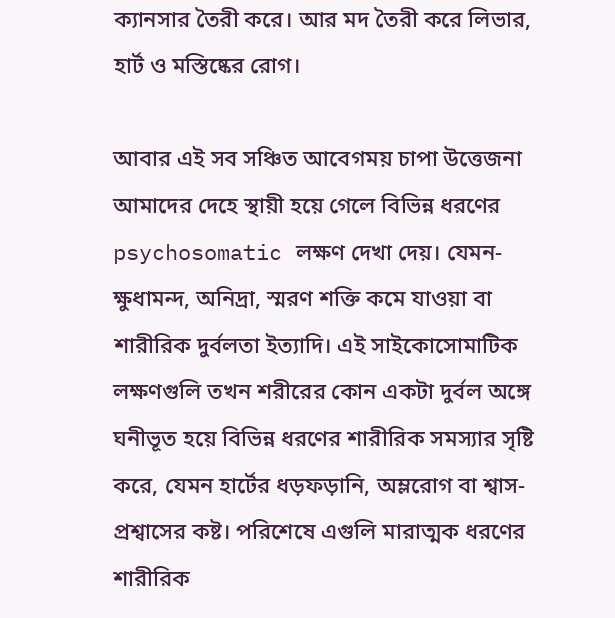ক্যানসার তৈরী করে। আর মদ তৈরী করে লিভার, হার্ট ও মস্তিষ্কের রোগ।

আবার এই সব সঞ্চিত আবেগময় চাপা উত্তেজনা আমাদের দেহে স্থায়ী হয়ে গেলে বিভিন্ন ধরণের psychosomatic লক্ষণ দেখা দেয়। যেমন-ক্ষুধামন্দ, অনিদ্রা, স্মরণ শক্তি কমে যাওয়া বা শারীরিক দুর্বলতা ইত্যাদি। এই সাইকোসোমাটিক লক্ষণগুলি তখন শরীরের কোন একটা দুর্বল অঙ্গে ঘনীভূত হয়ে বিভিন্ন ধরণের শারীরিক সমস্যার সৃষ্টি করে, যেমন হার্টের ধড়ফড়ানি, অম্লরোগ বা শ্বাস-প্রশ্বাসের কষ্ট। পরিশেষে এগুলি মারাত্মক ধরণের শারীরিক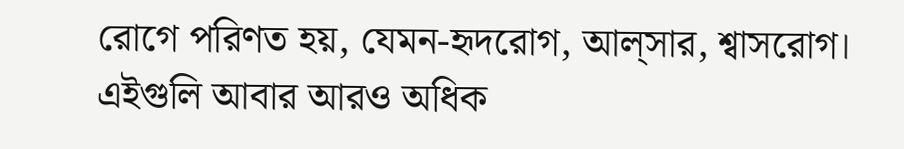রোগে পরিণত হয়, যেমন-হৃদরোগ, আল্‌সার, শ্বাসরোগ। এইগুলি আবার আরও অধিক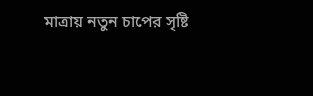মাত্রায় নতুন চাপের সৃষ্টি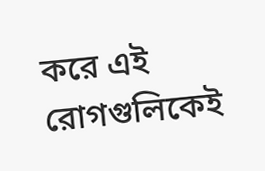করে এই রোগগুলিকেই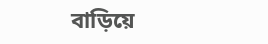বাড়িয়ে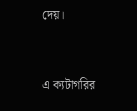দেয়।


এ ক্যটাগরির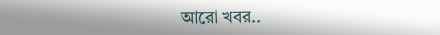আরো খবর..